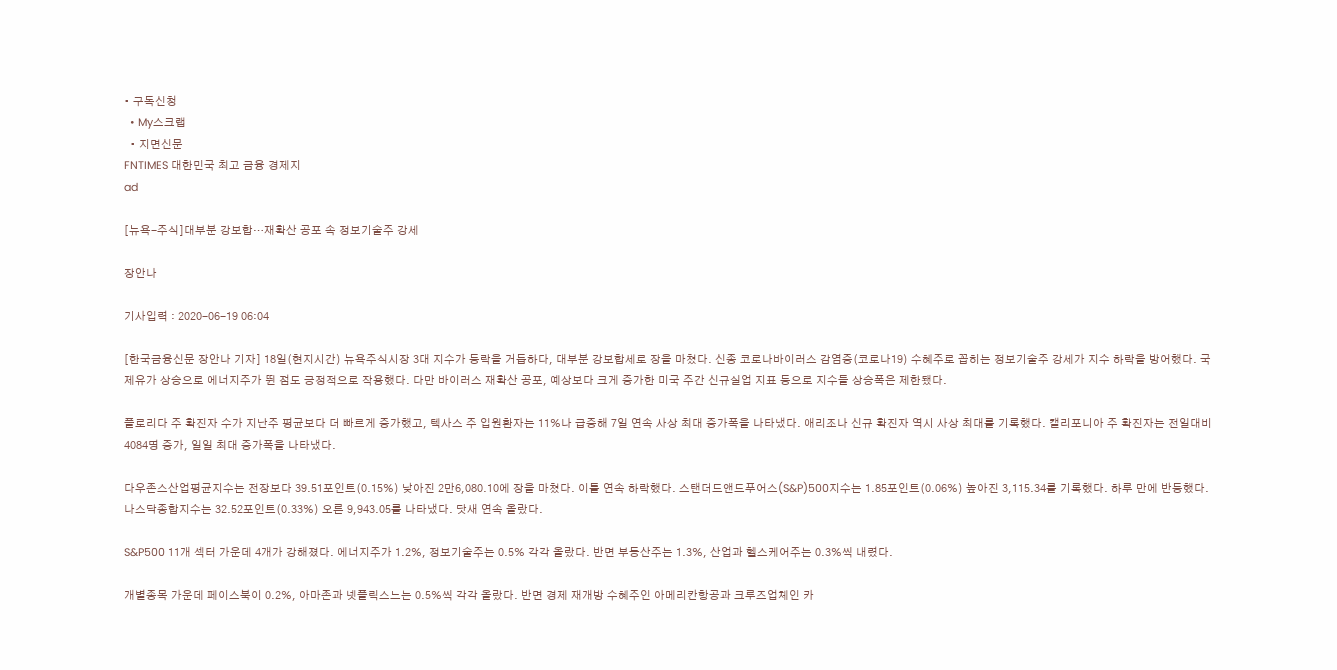• 구독신청
  • My스크랩
  • 지면신문
FNTIMES 대한민국 최고 금융 경제지
ad

[뉴욕-주식]대부분 강보합…재확산 공포 속 정보기술주 강세

장안나

기사입력 : 2020-06-19 06:04

[한국금융신문 장안나 기자] 18일(현지시간) 뉴욕주식시장 3대 지수가 등락을 거듭하다, 대부분 강보합세로 장을 마쳤다. 신종 코로나바이러스 감염증(코로나19) 수혜주로 꼽히는 정보기술주 강세가 지수 하락을 방어했다. 국제유가 상승으로 에너지주가 뛴 점도 긍정적으로 작용했다. 다만 바이러스 재확산 공포, 예상보다 크게 증가한 미국 주간 신규실업 지표 등으로 지수들 상승폭은 제한됐다.

플로리다 주 확진자 수가 지난주 평균보다 더 빠르게 증가했고, 텍사스 주 입원환자는 11%나 급증해 7일 연속 사상 최대 증가폭을 나타냈다. 애리조나 신규 확진자 역시 사상 최대를 기록했다. 캘리포니아 주 확진자는 전일대비 4084명 증가, 일일 최대 증가폭을 나타냈다.

다우존스산업평균지수는 전장보다 39.51포인트(0.15%) 낮아진 2만6,080.10에 장을 마쳤다. 이틀 연속 하락했다. 스탠더드앤드푸어스(S&P)500지수는 1.85포인트(0.06%) 높아진 3,115.34를 기록했다. 하루 만에 반등했다. 나스닥종합지수는 32.52포인트(0.33%) 오른 9,943.05를 나타냈다. 닷새 연속 올랐다.

S&P500 11개 섹터 가운데 4개가 강해졌다. 에너지주가 1.2%, 정보기술주는 0.5% 각각 올랐다. 반면 부동산주는 1.3%, 산업과 헬스케어주는 0.3%씩 내렸다.

개별종목 가운데 페이스북이 0.2%, 아마존과 넷플릭스느는 0.5%씩 각각 올랐다. 반면 경제 재개방 수혜주인 아메리칸항공과 크루즈업체인 카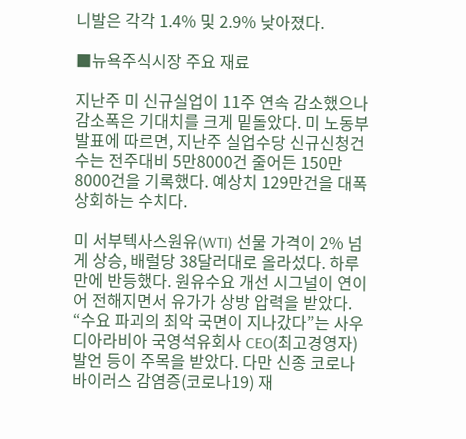니발은 각각 1.4% 및 2.9% 낮아졌다.

■뉴욕주식시장 주요 재료

지난주 미 신규실업이 11주 연속 감소했으나 감소폭은 기대치를 크게 밑돌았다. 미 노동부 발표에 따르면, 지난주 실업수당 신규신청건수는 전주대비 5만8000건 줄어든 150만8000건을 기록했다. 예상치 129만건을 대폭 상회하는 수치다.

미 서부텍사스원유(WTI) 선물 가격이 2% 넘게 상승, 배럴당 38달러대로 올라섰다. 하루 만에 반등했다. 원유수요 개선 시그널이 연이어 전해지면서 유가가 상방 압력을 받았다. “수요 파괴의 최악 국면이 지나갔다”는 사우디아라비아 국영석유회사 CEO(최고경영자) 발언 등이 주목을 받았다. 다만 신종 코로나바이러스 감염증(코로나19) 재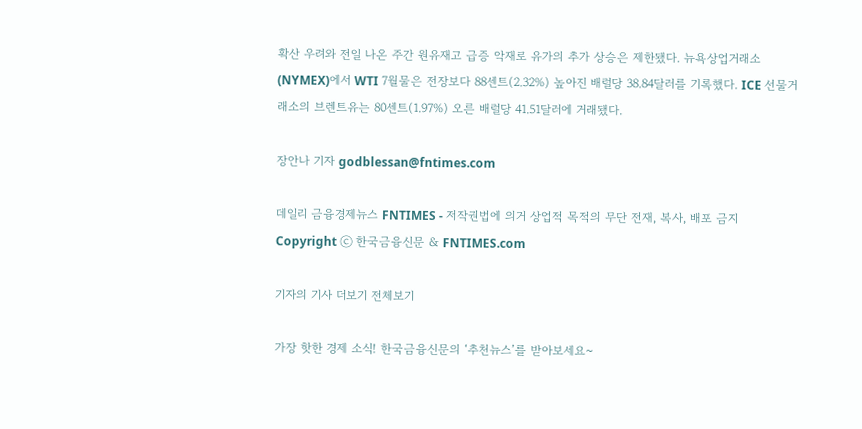확산 우려와 전일 나온 주간 원유재고 급증 악재로 유가의 추가 상승은 제한됐다. 뉴욕상업거래소(NYMEX)에서 WTI 7월물은 전장보다 88센트(2.32%) 높아진 배럴당 38.84달러를 기록했다. ICE 선물거래소의 브렌트유는 80센트(1.97%) 오른 배럴당 41.51달러에 거래됐다.

장안나 기자 godblessan@fntimes.com

데일리 금융경제뉴스 FNTIMES - 저작권법에 의거 상업적 목적의 무단 전재, 복사, 배포 금지
Copyright ⓒ 한국금융신문 & FNTIMES.com

기자의 기사 더보기 전체보기

가장 핫한 경제 소식! 한국금융신문의 ‘추천뉴스’를 받아보세요~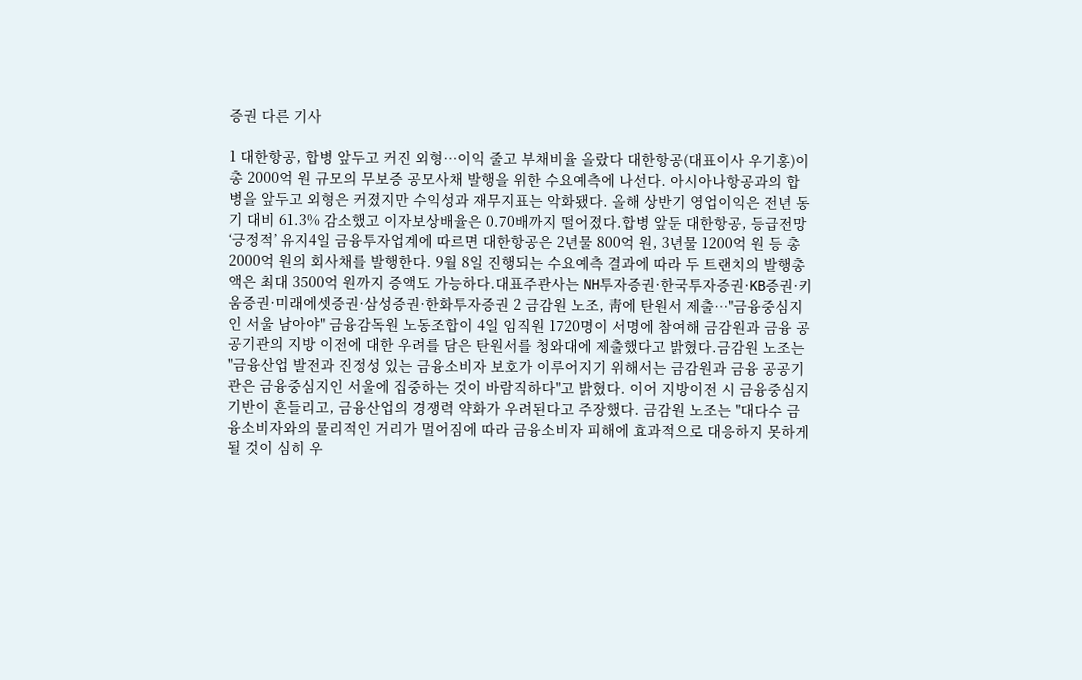증권 다른 기사

1 대한항공, 합병 앞두고 커진 외형…이익 줄고 부채비율 올랐다 대한항공(대표이사 우기홍)이 총 2000억 원 규모의 무보증 공모사채 발행을 위한 수요예측에 나선다. 아시아나항공과의 합병을 앞두고 외형은 커졌지만 수익성과 재무지표는 악화됐다. 올해 상반기 영업이익은 전년 동기 대비 61.3% 감소했고 이자보상배율은 0.70배까지 떨어졌다.합병 앞둔 대한항공, 등급전망 ‘긍정적’ 유지4일 금융투자업계에 따르면 대한항공은 2년물 800억 원, 3년물 1200억 원 등 총 2000억 원의 회사채를 발행한다. 9월 8일 진행되는 수요예측 결과에 따라 두 트랜치의 발행총액은 최대 3500억 원까지 증액도 가능하다.대표주관사는 NH투자증권·한국투자증권·KB증권·키움증권·미래에셋증권·삼성증권·한화투자증권 2 금감원 노조, 靑에 탄원서 제출…"금융중심지인 서울 남아야" 금융감독원 노동조합이 4일 임직원 1720명이 서명에 참여해 금감원과 금융 공공기관의 지방 이전에 대한 우려를 담은 탄원서를 청와대에 제출했다고 밝혔다.금감원 노조는 "금융산업 발전과 진정성 있는 금융소비자 보호가 이루어지기 위해서는 금감원과 금융 공공기관은 금융중심지인 서울에 집중하는 것이 바람직하다"고 밝혔다. 이어 지방이전 시 금융중심지 기반이 흔들리고, 금융산업의 경쟁력 약화가 우려된다고 주장했다. 금감원 노조는 "대다수 금융소비자와의 물리적인 거리가 멀어짐에 따라 금융소비자 피해에 효과적으로 대응하지 못하게 될 것이 심히 우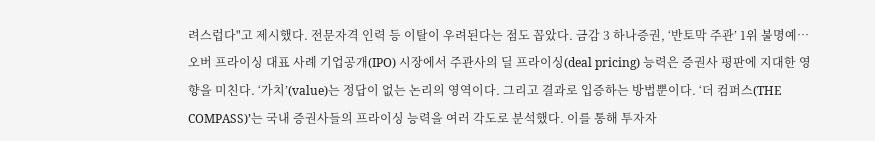려스럽다"고 제시했다. 전문자격 인력 등 이탈이 우려된다는 점도 꼽았다. 금감 3 하나증권, ‘반토막 주관’ 1위 불명예…오버 프라이싱 대표 사례 기업공개(IPO) 시장에서 주관사의 딜 프라이싱(deal pricing) 능력은 증권사 평판에 지대한 영향을 미친다. ‘가치’(value)는 정답이 없는 논리의 영역이다. 그리고 결과로 입증하는 방법뿐이다. ‘더 컴퍼스(THE COMPASS)’는 국내 증권사들의 프라이싱 능력을 여러 각도로 분석했다. 이를 통해 투자자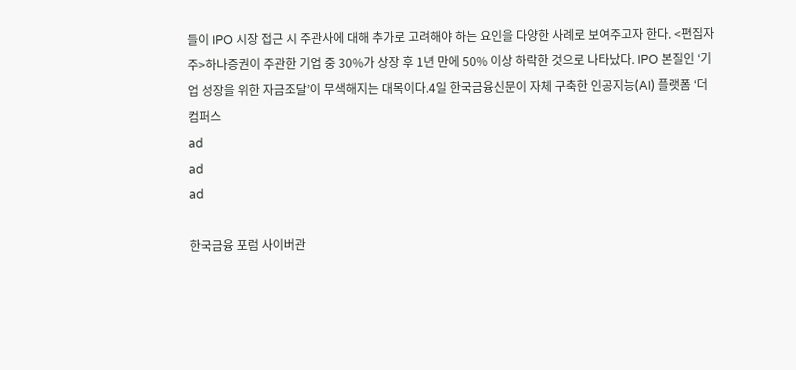들이 IPO 시장 접근 시 주관사에 대해 추가로 고려해야 하는 요인을 다양한 사례로 보여주고자 한다. <편집자 주>하나증권이 주관한 기업 중 30%가 상장 후 1년 만에 50% 이상 하락한 것으로 나타났다. IPO 본질인 ‘기업 성장을 위한 자금조달’이 무색해지는 대목이다.4일 한국금융신문이 자체 구축한 인공지능(AI) 플랫폼 ‘더 컴퍼스
ad
ad
ad

한국금융 포럼 사이버관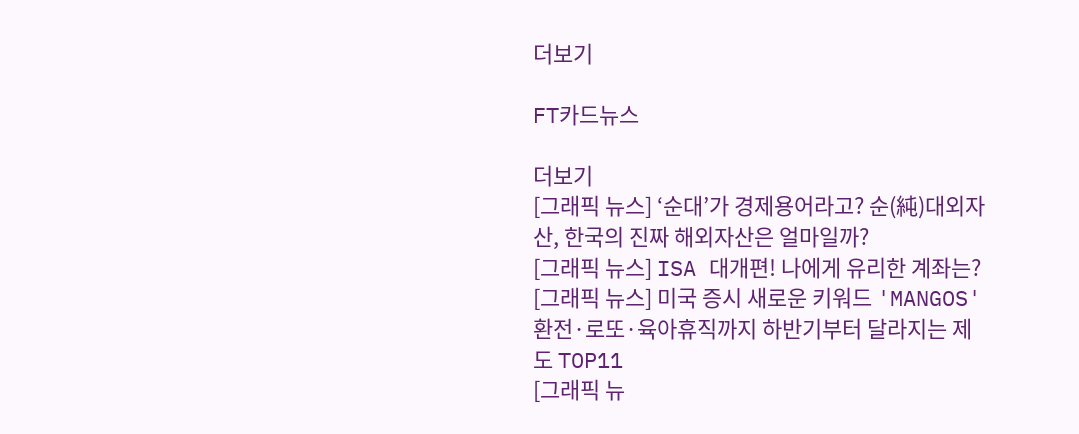더보기

FT카드뉴스

더보기
[그래픽 뉴스] ‘순대’가 경제용어라고? 순(純)대외자산, 한국의 진짜 해외자산은 얼마일까?
[그래픽 뉴스] ISA 대개편! 나에게 유리한 계좌는?
[그래픽 뉴스] 미국 증시 새로운 키워드 'MANGOS'
환전·로또·육아휴직까지 하반기부터 달라지는 제도 TOP11
[그래픽 뉴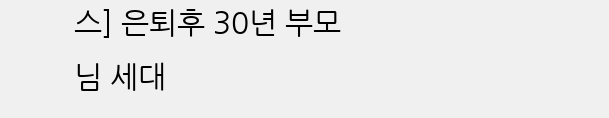스] 은퇴후 30년 부모님 세대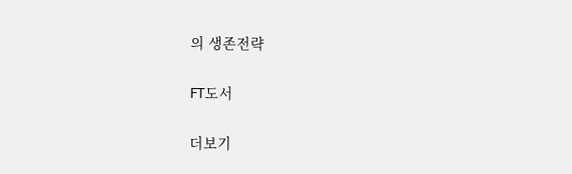의 생존전략

FT도서

더보기